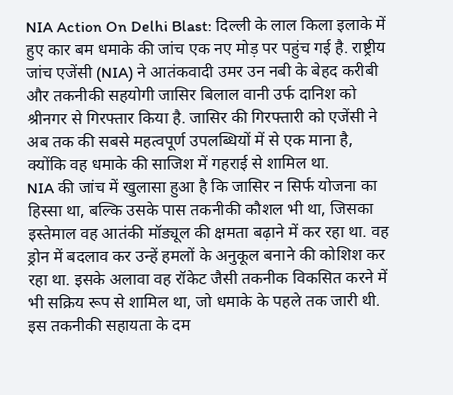NIA Action On Delhi Blast: दिल्ली के लाल किला इलाके में हुए कार बम धमाके की जांच एक नए मोड़ पर पहुंच गई है. राष्ट्रीय जांच एजेंसी (NIA) ने आतंकवादी उमर उन नबी के बेहद करीबी और तकनीकी सहयोगी जासिर बिलाल वानी उर्फ दानिश को श्रीनगर से गिरफ्तार किया है. जासिर की गिरफ्तारी को एजेंसी ने अब तक की सबसे महत्वपूर्ण उपलब्धियों में से एक माना है, क्योंकि वह धमाके की साजिश में गहराई से शामिल था.
NIA की जांच में खुलासा हुआ है कि जासिर न सिर्फ योजना का हिस्सा था, बल्कि उसके पास तकनीकी कौशल भी था, जिसका इस्तेमाल वह आतंकी मॉड्यूल की क्षमता बढ़ाने में कर रहा था. वह ड्रोन में बदलाव कर उन्हें हमलों के अनुकूल बनाने की कोशिश कर रहा था. इसके अलावा वह रॉकेट जैसी तकनीक विकसित करने में भी सक्रिय रूप से शामिल था, जो धमाके के पहले तक जारी थी. इस तकनीकी सहायता के दम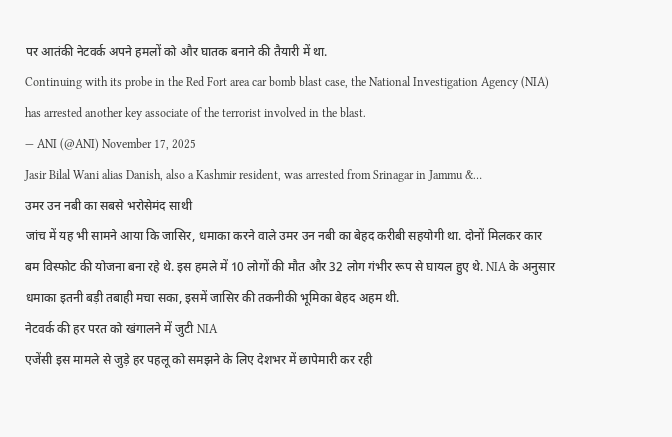पर आतंकी नेटवर्क अपने हमलों को और घातक बनाने की तैयारी में था.
Continuing with its probe in the Red Fort area car bomb blast case, the National Investigation Agency (NIA) has arrested another key associate of the terrorist involved in the blast.
— ANI (@ANI) November 17, 2025
Jasir Bilal Wani alias Danish, also a Kashmir resident, was arrested from Srinagar in Jammu &…
उमर उन नबी का सबसे भरोसेमंद साथी
जांच में यह भी सामने आया कि जासिर, धमाका करने वाले उमर उन नबी का बेहद करीबी सहयोगी था. दोनों मिलकर कार बम विस्फोट की योजना बना रहे थे. इस हमले में 10 लोगों की मौत और 32 लोग गंभीर रूप से घायल हुए थे. NIA के अनुसार धमाका इतनी बड़ी तबाही मचा सका, इसमें जासिर की तकनीकी भूमिका बेहद अहम थी.
नेटवर्क की हर परत को खंगालने में जुटी NIA
एजेंसी इस मामले से जुड़े हर पहलू को समझने के लिए देशभर में छापेमारी कर रही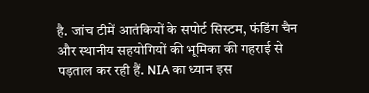है. जांच टीमें आतंकियों के सपोर्ट सिस्टम, फंडिंग चैन और स्थानीय सहयोगियों की भूमिका की गहराई से पड़ताल कर रही हैं. NIA का ध्यान इस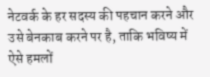नेटवर्क के हर सदस्य की पहचान करने और उसे बेनकाब करने पर है, ताकि भविष्य में ऐसे हमलों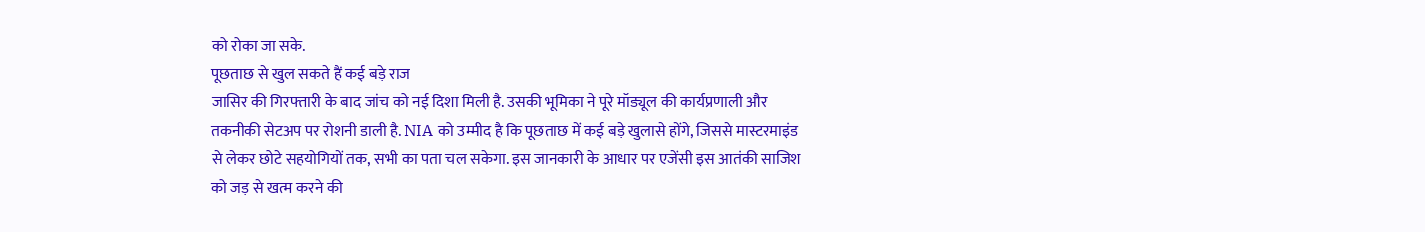को रोका जा सके.
पूछताछ से खुल सकते हैं कई बड़े राज
जासिर की गिरफ्तारी के बाद जांच को नई दिशा मिली है. उसकी भूमिका ने पूरे मॉड्यूल की कार्यप्रणाली और तकनीकी सेटअप पर रोशनी डाली है. NIA को उम्मीद है कि पूछताछ में कई बड़े खुलासे होंगे, जिससे मास्टरमाइंड से लेकर छोटे सहयोगियों तक, सभी का पता चल सकेगा. इस जानकारी के आधार पर एजेंसी इस आतंकी साजिश को जड़ से खत्म करने की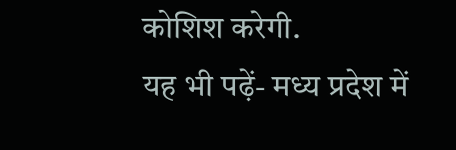कोशिश करेगी.
यह भी पढ़ें- मध्य प्रदेश में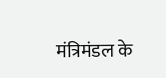मंत्रिमंडल के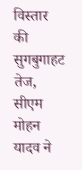विस्तार की सुगबुगाहट तेज, सीएम मोहन यादव ने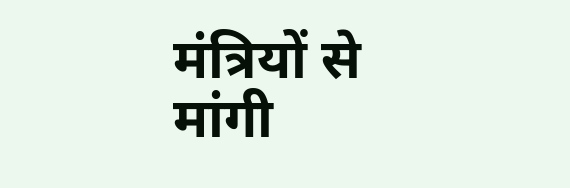मंत्रियों से मांगी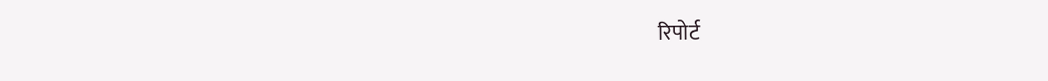रिपोर्ट